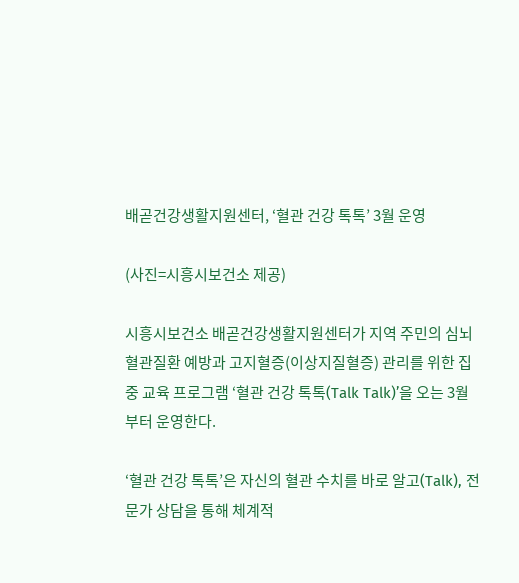배곧건강생활지원센터, ‘혈관 건강 톡톡’ 3월 운영

(사진=시흥시보건소 제공)

시흥시보건소 배곧건강생활지원센터가 지역 주민의 심뇌혈관질환 예방과 고지혈증(이상지질혈증) 관리를 위한 집중 교육 프로그램 ‘혈관 건강 톡톡(Talk Talk)’을 오는 3월부터 운영한다.

‘혈관 건강 톡톡’은 자신의 혈관 수치를 바로 알고(Talk), 전문가 상담을 통해 체계적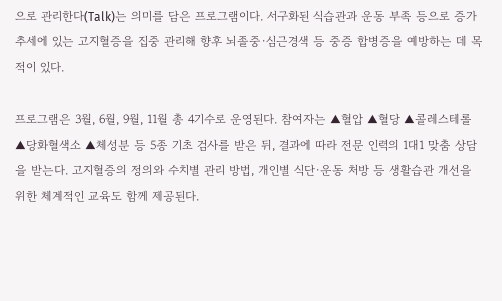으로 관리한다(Talk)는 의미를 담은 프로그램이다. 서구화된 식습관과 운동 부족 등으로 증가 추세에 있는 고지혈증을 집중 관리해 향후 뇌졸중·심근경색 등 중증 합병증을 예방하는 데 목적이 있다.

프로그램은 3월, 6월, 9월, 11월 총 4기수로 운영된다. 참여자는 ▲혈압 ▲혈당 ▲콜레스테롤 ▲당화혈색소 ▲체성분 등 5종 기초 검사를 받은 뒤, 결과에 따라 전문 인력의 1대1 맞춤 상담을 받는다. 고지혈증의 정의와 수치별 관리 방법, 개인별 식단·운동 처방 등 생활습관 개선을 위한 체계적인 교육도 함께 제공된다.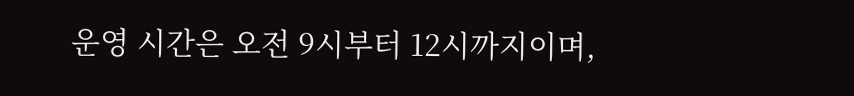운영 시간은 오전 9시부터 12시까지이며,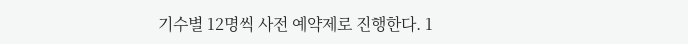기수별 12명씩 사전 예약제로 진행한다. 1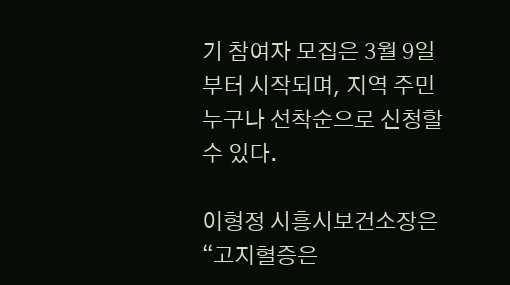기 참여자 모집은 3월 9일부터 시작되며, 지역 주민 누구나 선착순으로 신청할 수 있다.

이형정 시흥시보건소장은 “고지혈증은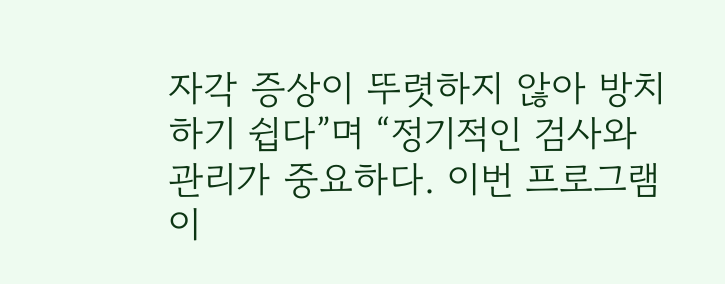자각 증상이 뚜렷하지 않아 방치하기 쉽다”며 “정기적인 검사와 관리가 중요하다. 이번 프로그램이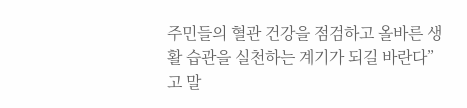주민들의 혈관 건강을 점검하고 올바른 생활 습관을 실천하는 계기가 되길 바란다”고 말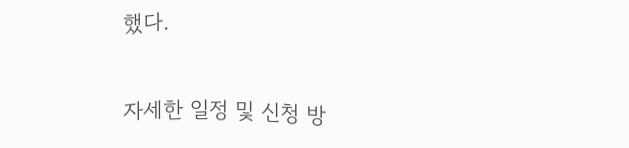했다.

자세한 일정 및 신청 방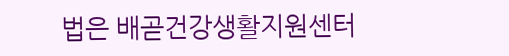법은 배곧건강생활지원센터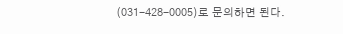(031-428-0005)로 문의하면 된다.